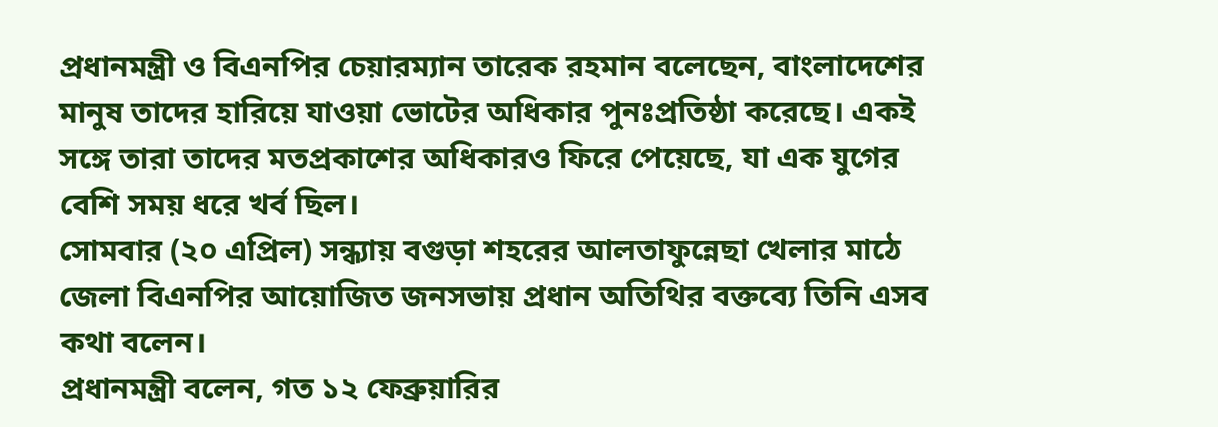প্রধানমন্ত্রী ও বিএনপির চেয়ারম্যান তারেক রহমান বলেছেন, বাংলাদেশের মানুষ তাদের হারিয়ে যাওয়া ভোটের অধিকার পুনঃপ্রতিষ্ঠা করেছে। একই সঙ্গে তারা তাদের মতপ্রকাশের অধিকারও ফিরে পেয়েছে, যা এক যুগের বেশি সময় ধরে খর্ব ছিল।
সোমবার (২০ এপ্রিল) সন্ধ্যায় বগুড়া শহরের আলতাফুন্নেছা খেলার মাঠে জেলা বিএনপির আয়োজিত জনসভায় প্রধান অতিথির বক্তব্যে তিনি এসব কথা বলেন।
প্রধানমন্ত্রী বলেন, গত ১২ ফেব্রুয়ারির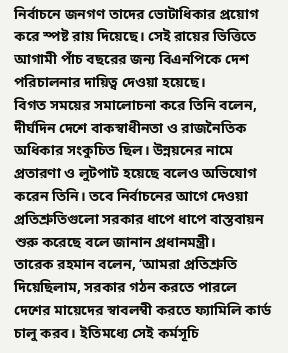নির্বাচনে জনগণ তাদের ভোটাধিকার প্রয়োগ করে স্পষ্ট রায় দিয়েছে। সেই রায়ের ভিত্তিতে আগামী পাঁচ বছরের জন্য বিএনপিকে দেশ পরিচালনার দায়িত্ব দেওয়া হয়েছে।
বিগত সময়ের সমালোচনা করে তিনি বলেন, দীর্ঘদিন দেশে বাকস্বাধীনতা ও রাজনৈতিক অধিকার সংকুচিত ছিল। উন্নয়নের নামে প্রতারণা ও লুটপাট হয়েছে বলেও অভিযোগ করেন তিনি। তবে নির্বাচনের আগে দেওয়া প্রতিশ্রুতিগুলো সরকার ধাপে ধাপে বাস্তবায়ন শুরু করেছে বলে জানান প্রধানমন্ত্রী।
তারেক রহমান বলেন, ‘আমরা প্রতিশ্রুতি দিয়েছিলাম, সরকার গঠন করতে পারলে দেশের মায়েদের স্বাবলম্বী করতে ফ্যামিলি কার্ড চালু করব। ইতিমধ্যে সেই কর্মসূচি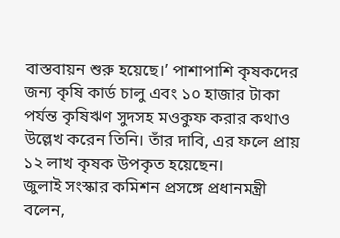বাস্তবায়ন শুরু হয়েছে।’ পাশাপাশি কৃষকদের জন্য কৃষি কার্ড চালু এবং ১০ হাজার টাকা পর্যন্ত কৃষিঋণ সুদসহ মওকুফ করার কথাও উল্লেখ করেন তিনি। তাঁর দাবি, এর ফলে প্রায় ১২ লাখ কৃষক উপকৃত হয়েছেন।
জুলাই সংস্কার কমিশন প্রসঙ্গে প্রধানমন্ত্রী বলেন,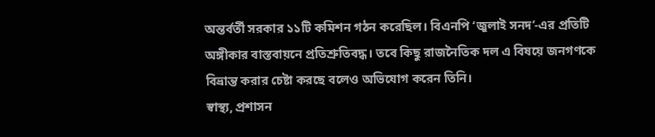অন্তর্বর্তী সরকার ১১টি কমিশন গঠন করেছিল। বিএনপি ‘জুলাই সনদ’-এর প্রতিটি অঙ্গীকার বাস্তবায়নে প্রতিশ্রুতিবদ্ধ। তবে কিছু রাজনৈতিক দল এ বিষয়ে জনগণকে বিভ্রান্ত করার চেষ্টা করছে বলেও অভিযোগ করেন তিনি।
স্বাস্থ্য, প্রশাসন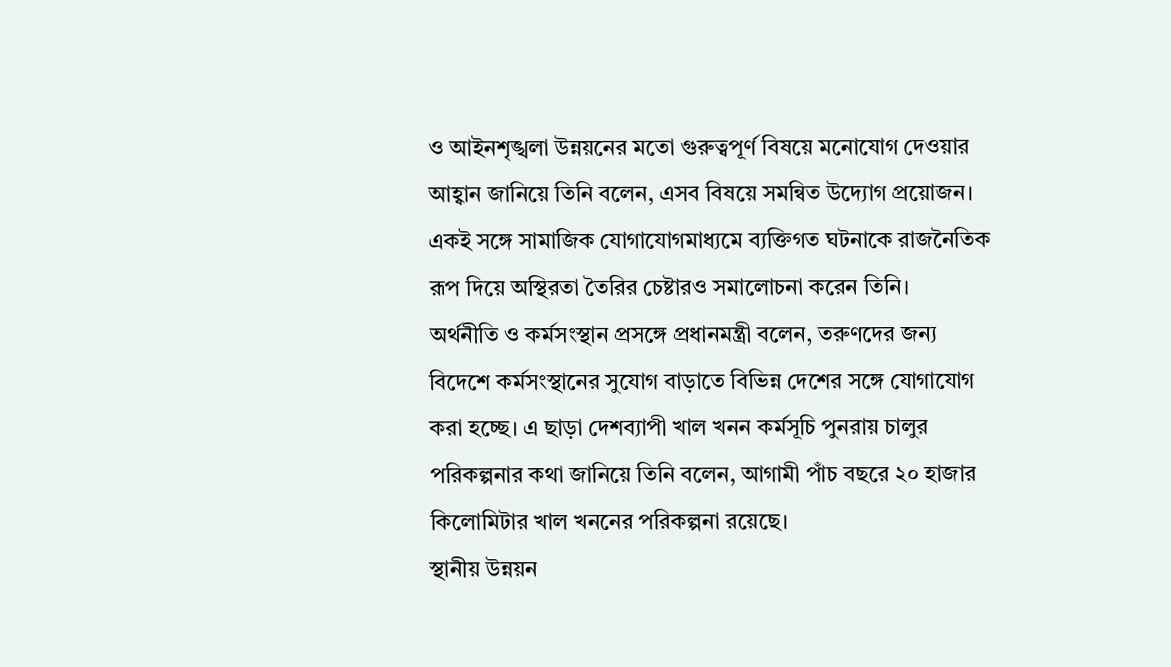ও আইনশৃঙ্খলা উন্নয়নের মতো গুরুত্বপূর্ণ বিষয়ে মনোযোগ দেওয়ার আহ্বান জানিয়ে তিনি বলেন, এসব বিষয়ে সমন্বিত উদ্যোগ প্রয়োজন। একই সঙ্গে সামাজিক যোগাযোগমাধ্যমে ব্যক্তিগত ঘটনাকে রাজনৈতিক রূপ দিয়ে অস্থিরতা তৈরির চেষ্টারও সমালোচনা করেন তিনি।
অর্থনীতি ও কর্মসংস্থান প্রসঙ্গে প্রধানমন্ত্রী বলেন, তরুণদের জন্য বিদেশে কর্মসংস্থানের সুযোগ বাড়াতে বিভিন্ন দেশের সঙ্গে যোগাযোগ করা হচ্ছে। এ ছাড়া দেশব্যাপী খাল খনন কর্মসূচি পুনরায় চালুর পরিকল্পনার কথা জানিয়ে তিনি বলেন, আগামী পাঁচ বছরে ২০ হাজার কিলোমিটার খাল খননের পরিকল্পনা রয়েছে।
স্থানীয় উন্নয়ন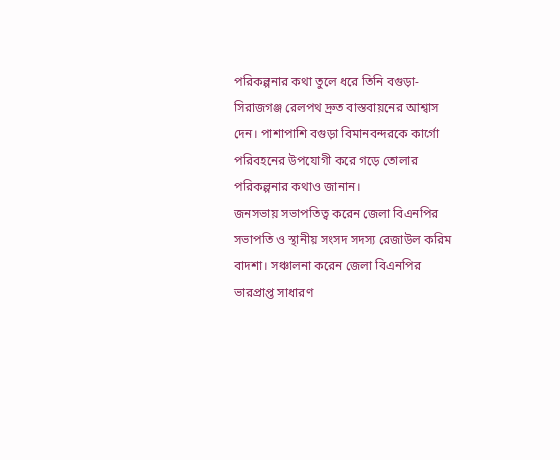পরিকল্পনার কথা তুলে ধরে তিনি বগুড়া-সিরাজগঞ্জ রেলপথ দ্রুত বাস্তবায়নের আশ্বাস দেন। পাশাপাশি বগুড়া বিমানবন্দরকে কার্গো পরিবহনের উপযোগী করে গড়ে তোলার পরিকল্পনার কথাও জানান।
জনসভায় সভাপতিত্ব করেন জেলা বিএনপির সভাপতি ও স্থানীয় সংসদ সদস্য রেজাউল করিম বাদশা। সঞ্চালনা করেন জেলা বিএনপির ভারপ্রাপ্ত সাধারণ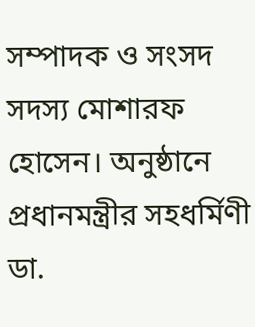সম্পাদক ও সংসদ সদস্য মোশারফ হোসেন। অনুষ্ঠানে প্রধানমন্ত্রীর সহধর্মিণী ডা.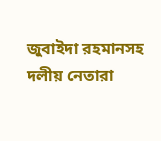জুবাইদা রহমানসহ দলীয় নেতারা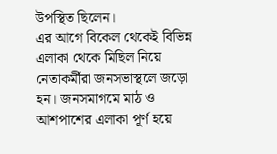উপস্থিত ছিলেন।
এর আগে বিকেল থেকেই বিভিন্ন এলাকা থেকে মিছিল নিয়ে নেতাকর্মীরা জনসভাস্থলে জড়ো হন। জনসমাগমে মাঠ ও আশপাশের এলাকা পূর্ণ হয়ে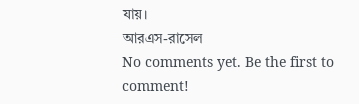যায়।
আরএস-রাসেল
No comments yet. Be the first to comment!